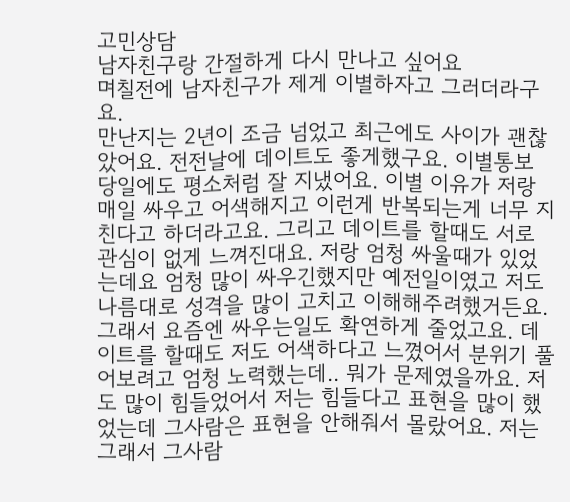고민상담
남자친구랑 간절하게 다시 만나고 싶어요
며칠전에 남자친구가 제게 이별하자고 그러더라구요.
만난지는 2년이 조금 넘었고 최근에도 사이가 괜찮았어요. 전전날에 데이트도 좋게했구요. 이별통보 당일에도 평소처럼 잘 지냈어요. 이별 이유가 저랑 매일 싸우고 어색해지고 이런게 반복되는게 너무 지친다고 하더라고요. 그리고 데이트를 할때도 서로 관심이 없게 느껴진대요. 저랑 엄청 싸울때가 있었는데요 엄청 많이 싸우긴했지만 예전일이였고 저도 나름대로 성격을 많이 고치고 이해해주려했거든요. 그래서 요즘엔 싸우는일도 확연하게 줄었고요. 데이트를 할때도 저도 어색하다고 느꼈어서 분위기 풀어보려고 엄청 노력했는데.. 뭐가 문제였을까요. 저도 많이 힘들었어서 저는 힘들다고 표현을 많이 했었는데 그사람은 표현을 안해줘서 몰랐어요. 저는 그래서 그사람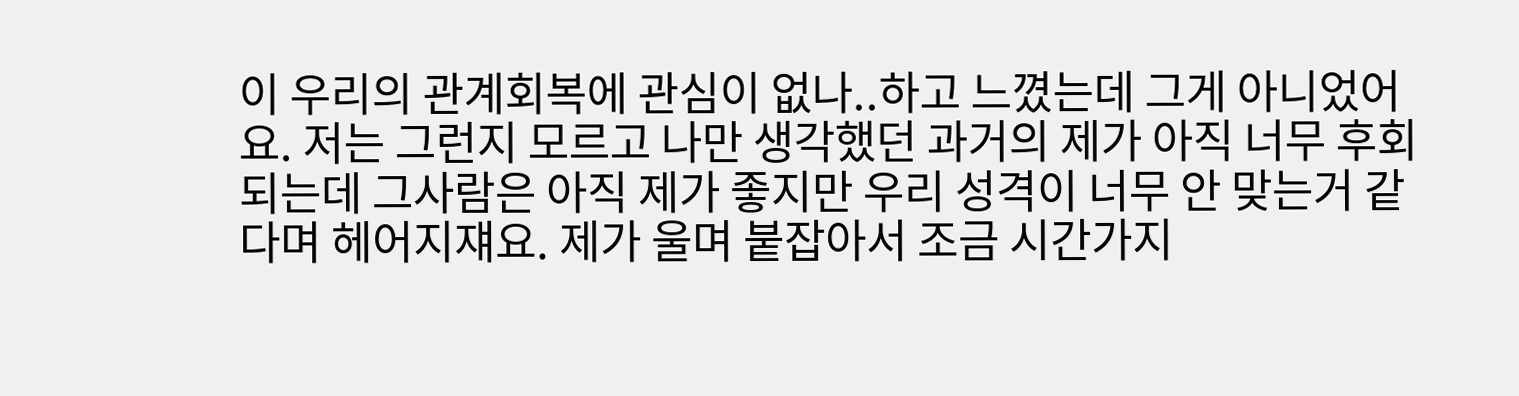이 우리의 관계회복에 관심이 없나..하고 느꼈는데 그게 아니었어요. 저는 그런지 모르고 나만 생각했던 과거의 제가 아직 너무 후회되는데 그사람은 아직 제가 좋지만 우리 성격이 너무 안 맞는거 같다며 헤어지쟤요. 제가 울며 붙잡아서 조금 시간가지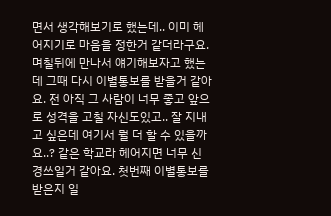면서 생각해보기로 했는데.. 이미 헤어지기로 마음을 정한거 같더라구요. 며칠뒤에 만나서 얘기해보자고 했는데 그때 다시 이별통보를 받을거 같아요. 전 아직 그 사람이 너무 좋고 앞으로 성격을 고칠 자신도있고.. 잘 지내고 싶은데 여기서 뭘 더 할 수 있을까요..? 같은 학교라 헤어지면 너무 신경쓰일거 같아요. 첫번째 이별통보를 받은지 일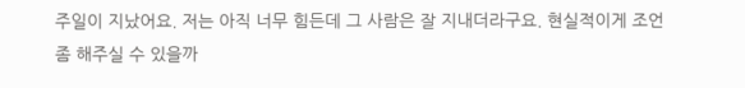주일이 지났어요. 저는 아직 너무 힘든데 그 사람은 잘 지내더라구요. 현실적이게 조언 좀 해주실 수 있을까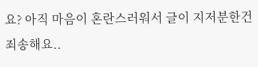요? 아직 마음이 혼란스러워서 글이 지저분한건 죄송해요..